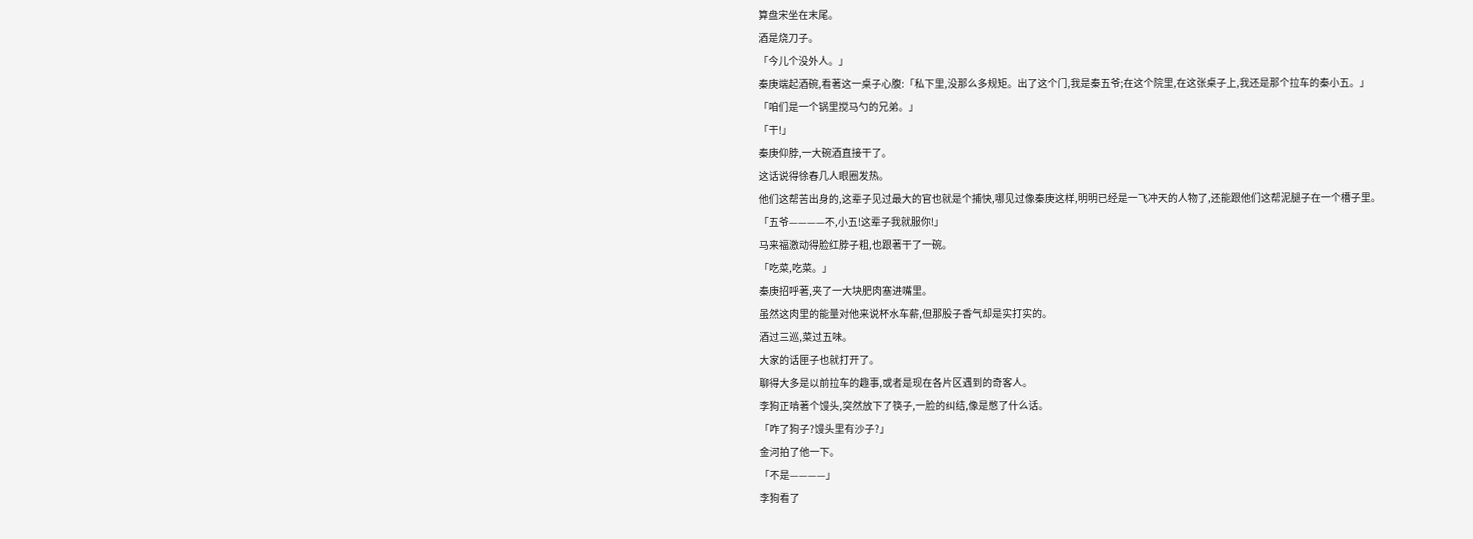算盘宋坐在末尾。
酒是烧刀子。
「今儿个没外人。」
秦庚端起酒碗,看著这一桌子心腹:「私下里,没那么多规矩。出了这个门,我是秦五爷;在这个院里,在这张桌子上,我还是那个拉车的秦小五。」
「咱们是一个锅里搅马勺的兄弟。」
「干!」
秦庚仰脖,一大碗酒直接干了。
这话说得徐春几人眼圈发热。
他们这帮苦出身的,这辈子见过最大的官也就是个捕快,哪见过像秦庚这样,明明已经是一飞冲天的人物了,还能跟他们这帮泥腿子在一个槽子里。
「五爷————不,小五!这辈子我就服你!」
马来福激动得脸红脖子粗,也跟著干了一碗。
「吃菜,吃菜。」
秦庚招呼著,夹了一大块肥肉塞进嘴里。
虽然这肉里的能量对他来说杯水车薪,但那股子香气却是实打实的。
酒过三巡,菜过五味。
大家的话匣子也就打开了。
聊得大多是以前拉车的趣事,或者是现在各片区遇到的奇客人。
李狗正啃著个馒头,突然放下了筷子,一脸的纠结,像是憋了什么话。
「咋了狗子?馒头里有沙子?」
金河拍了他一下。
「不是————」
李狗看了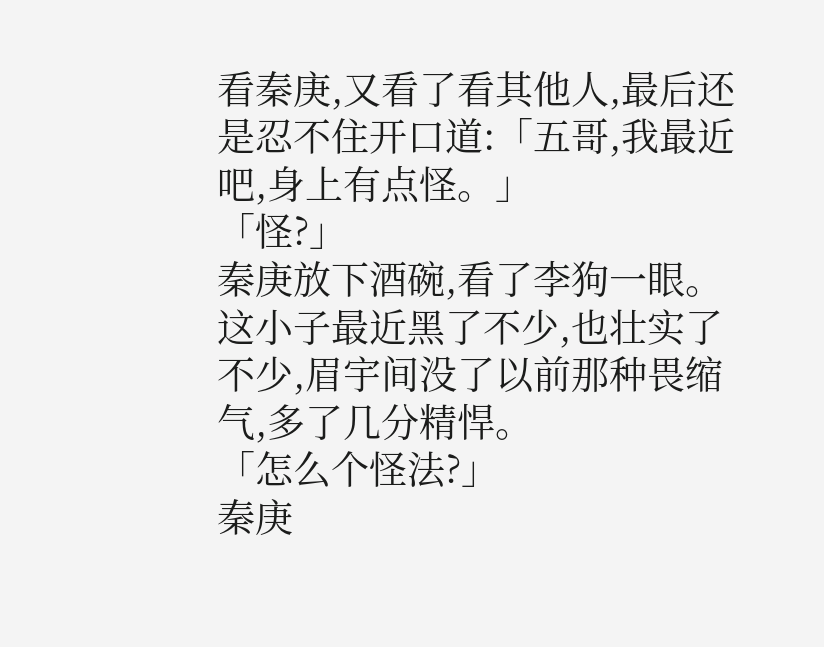看秦庚,又看了看其他人,最后还是忍不住开口道:「五哥,我最近吧,身上有点怪。」
「怪?」
秦庚放下酒碗,看了李狗一眼。
这小子最近黑了不少,也壮实了不少,眉宇间没了以前那种畏缩气,多了几分精悍。
「怎么个怪法?」
秦庚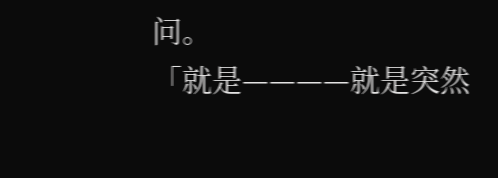问。
「就是————就是突然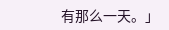有那么一天。」